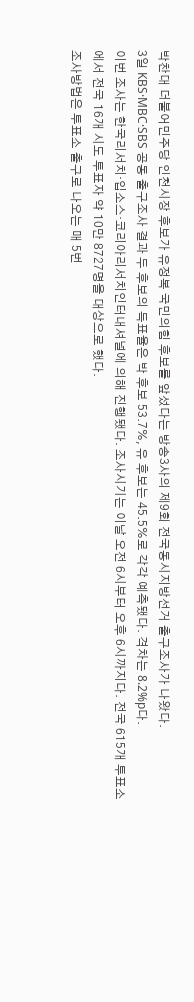박찬대 더불어민주당 인천시장 후보가 유정복 국민의힘 후보를 앞섰다는 방송3사의 제9회 전국동시지방선거 출구조사가 나왔다.
3일 KBS·MBC·SBS 공동 출구조사 결과 두 후보의 득표율은 박 후보 53.7%, 유 후보는 45.5%로 각각 예측됐다. 격차는 8.2%p다.
이번 조사는 한국리서치·입소스·코리아리서치인터내셔널에 의해 진행됐다. 조사시기는 이날 오전 6시부터 오후 6시까지다. 전국 615개 투표소에서 전국 16개 시도 투표자 약 10만 8727명을 대상으로 했다.
조사방법은 투표소 출구로 나오는 매 5번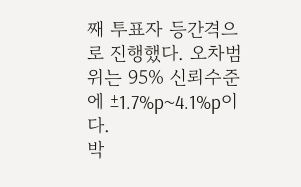째 투표자 등간격으로 진행했다. 오차범위는 95% 신뢰수준에 ±1.7%p~4.1%p이다.
박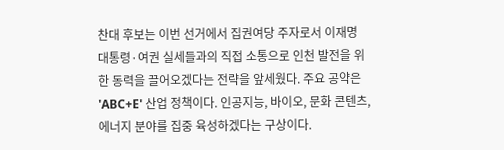찬대 후보는 이번 선거에서 집권여당 주자로서 이재명 대통령·여권 실세들과의 직접 소통으로 인천 발전을 위한 동력을 끌어오겠다는 전략을 앞세웠다. 주요 공약은 'ABC+E' 산업 정책이다. 인공지능, 바이오, 문화 콘텐츠, 에너지 분야를 집중 육성하겠다는 구상이다.